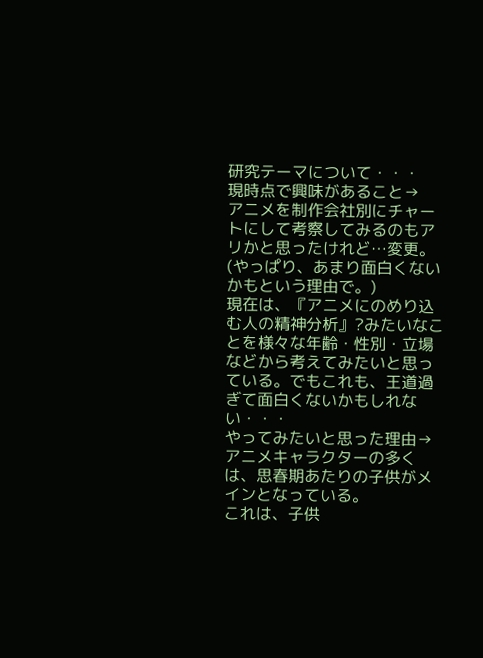研究テーマについて・・・
現時点で興味があること→
アニメを制作会社別にチャートにして考察してみるのもアリかと思ったけれど…変更。
(やっぱり、あまり面白くないかもという理由で。)
現在は、『アニメにのめり込む人の精神分析』?みたいなことを様々な年齢・性別・立場などから考えてみたいと思っている。でもこれも、王道過ぎて面白くないかもしれない・・・
やってみたいと思った理由→
アニメキャラクターの多くは、思春期あたりの子供がメインとなっている。
これは、子供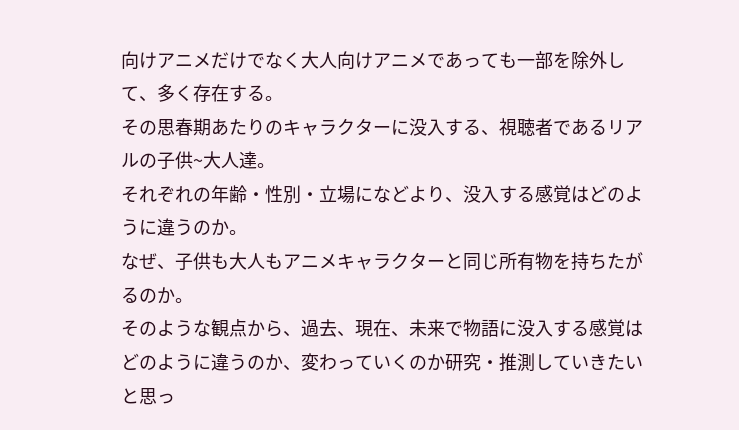向けアニメだけでなく大人向けアニメであっても一部を除外して、多く存在する。
その思春期あたりのキャラクターに没入する、視聴者であるリアルの子供~大人達。
それぞれの年齢・性別・立場になどより、没入する感覚はどのように違うのか。
なぜ、子供も大人もアニメキャラクターと同じ所有物を持ちたがるのか。
そのような観点から、過去、現在、未来で物語に没入する感覚はどのように違うのか、変わっていくのか研究・推測していきたいと思っ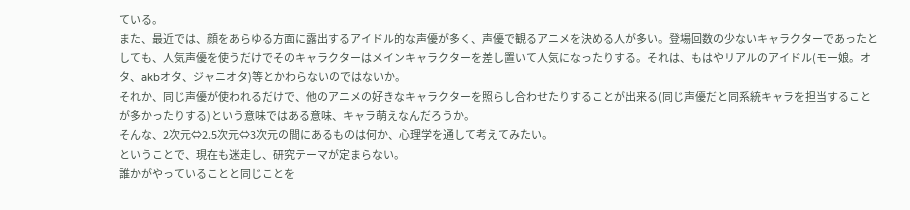ている。
また、最近では、顔をあらゆる方面に露出するアイドル的な声優が多く、声優で観るアニメを決める人が多い。登場回数の少ないキャラクターであったとしても、人気声優を使うだけでそのキャラクターはメインキャラクターを差し置いて人気になったりする。それは、もはやリアルのアイドル(モー娘。オタ、akbオタ、ジャニオタ)等とかわらないのではないか。
それか、同じ声優が使われるだけで、他のアニメの好きなキャラクターを照らし合わせたりすることが出来る(同じ声優だと同系統キャラを担当することが多かったりする)という意味ではある意味、キャラ萌えなんだろうか。
そんな、2次元⇔2.5次元⇔3次元の間にあるものは何か、心理学を通して考えてみたい。
ということで、現在も迷走し、研究テーマが定まらない。
誰かがやっていることと同じことを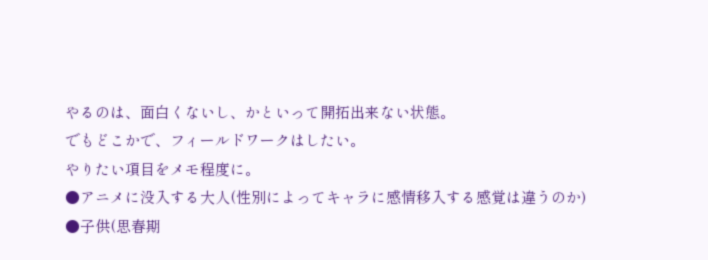やるのは、面白くないし、かといって開拓出来ない状態。
でもどこかで、フィールドワークはしたい。
やりたい項目をメモ程度に。
●アニメに没入する大人(性別によってキャラに感情移入する感覚は違うのか)
●子供(思春期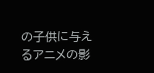の子供に与えるアニメの影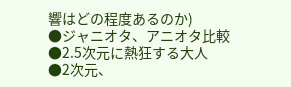響はどの程度あるのか)
●ジャニオタ、アニオタ比較
●2.5次元に熱狂する大人
●2次元、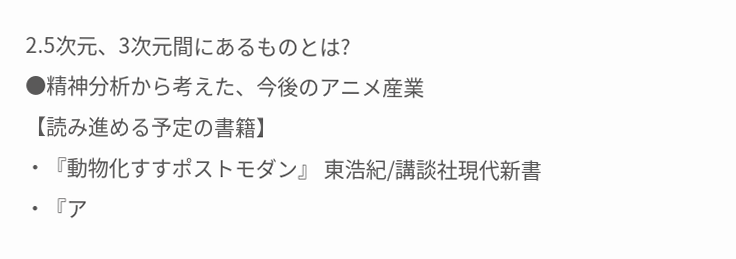2.5次元、3次元間にあるものとは?
●精神分析から考えた、今後のアニメ産業
【読み進める予定の書籍】
・『動物化すすポストモダン』 東浩紀/講談社現代新書
・『ア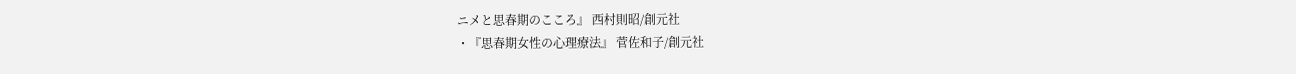ニメと思春期のこころ』 西村則昭/創元社
・『思春期女性の心理療法』 菅佐和子/創元社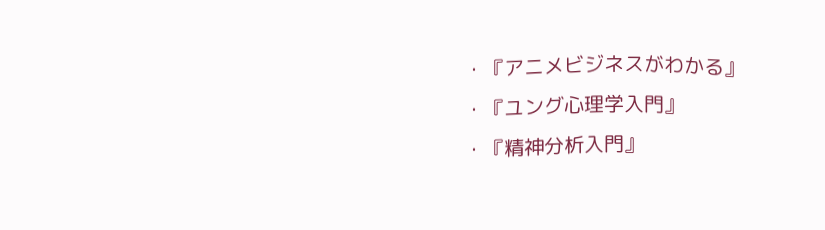・『アニメビジネスがわかる』
・『ユング心理学入門』
・『精神分析入門』